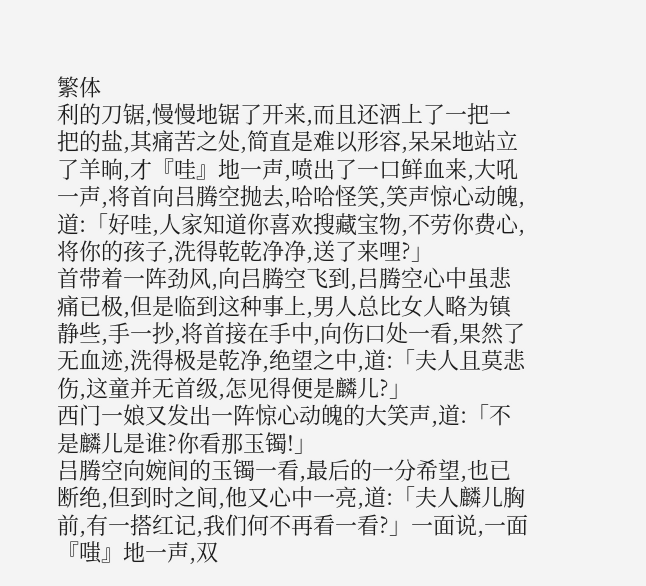繁体
利的刀锯,慢慢地锯了开来,而且还洒上了一把一把的盐,其痛苦之处,简直是难以形容,呆呆地站立了羊晌,才『哇』地一声,喷出了一口鲜血来,大吼一声,将首向吕腾空抛去,哈哈怪笑,笑声惊心动魄,道:「好哇,人家知道你喜欢搜藏宝物,不劳你费心,将你的孩子,洗得乾乾净净,送了来哩?」
首带着一阵劲风,向吕腾空飞到,吕腾空心中虽悲痛已极,但是临到这种事上,男人总比女人略为镇静些,手一抄,将首接在手中,向伤口处一看,果然了无血迹,洗得极是乾净,绝望之中,道:「夫人且莫悲伤,这童并无首级,怎见得便是麟儿?」
西门一娘又发出一阵惊心动魄的大笑声,道:「不是麟儿是谁?你看那玉镯!」
吕腾空向婉间的玉镯一看,最后的一分希望,也已断绝,但到时之间,他又心中一亮,道:「夫人麟儿胸前,有一搭红记,我们何不再看一看?」一面说,一面『嗤』地一声,双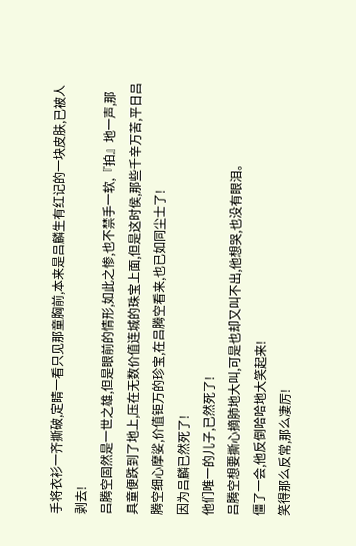手将衣衫一齐撕破,定睛一看只见那童胸前,本来是吕麟生有红记的一块皮肤,已被人剥去!
吕腾空固然是一世之雄,但是眼前的情形,如此之惨,也不禁手一软,『拍』地一声,那具童便跌到了地上,压在无数价值连城的珠宝上面,但是这时侯,那些千辛万苦,平日吕腾空细心摩娑,价值钜万的珍宝,在吕腾空看来,也已如同尘士了!
因为吕麟已然死了!
他们唯一的儿子,已然死了!
吕腾空想要撕心摘肺地大叫,可是也却又叫不出,他想哭,也没有眼泪。
僵了一会,他反倒哈哈地大笑起来!
笑得那么反常,那么凄厉!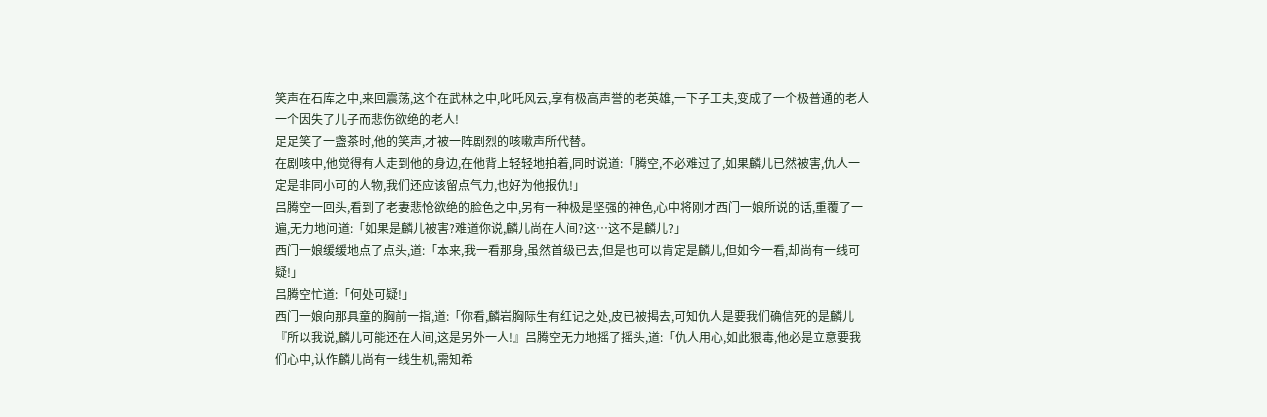笑声在石库之中,来回震荡,这个在武林之中,叱吒风云,享有极高声誉的老英雄,一下子工夫,变成了一个极普通的老人一个因失了儿子而悲伤欲绝的老人!
足足笑了一盏茶时,他的笑声,才被一阵剧烈的咳嗽声所代替。
在剧咳中,他觉得有人走到他的身边,在他背上轻轻地拍着,同时说道:「腾空,不必难过了,如果麟儿已然被害,仇人一定是非同小可的人物,我们还应该留点气力,也好为他报仇!」
吕腾空一回头,看到了老妻悲怆欲绝的脸色之中,另有一种极是坚强的神色,心中将刚才西门一娘所说的话,重覆了一遍,无力地问道:「如果是麟儿被害?难道你说,麟儿尚在人间?这…这不是麟儿?」
西门一娘缓缓地点了点头,道:「本来,我一看那身,虽然首级已去,但是也可以肯定是麟儿,但如今一看,却尚有一线可疑!」
吕腾空忙道:「何处可疑!」
西门一娘向那具童的胸前一指,道:「你看,麟岩胸际生有红记之处,皮已被揭去,可知仇人是要我们确信死的是麟儿『所以我说,麟儿可能还在人间,这是另外一人!』吕腾空无力地摇了摇头,道:「仇人用心,如此狠毒,他必是立意要我们心中,认作麟儿尚有一线生机,需知希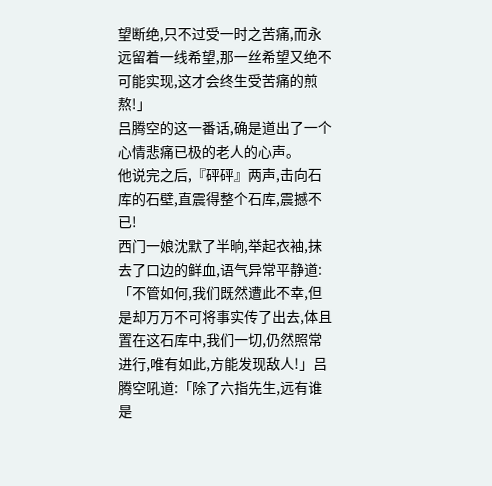望断绝,只不过受一时之苦痛,而永远留着一线希望,那一丝希望又绝不可能实现,这才会终生受苦痛的煎熬!」
吕腾空的这一番话,确是道出了一个心情悲痛已极的老人的心声。
他说完之后,『砰砰』两声,击向石库的石壁,直震得整个石库,震撼不已!
西门一娘沈默了半晌,举起衣袖,抹去了口边的鲜血,语气异常平静道:「不管如何,我们既然遭此不幸,但是却万万不可将事实传了出去,体且置在这石库中,我们一切,仍然照常进行,唯有如此,方能发现敌人!」吕腾空吼道:「除了六指先生,远有谁是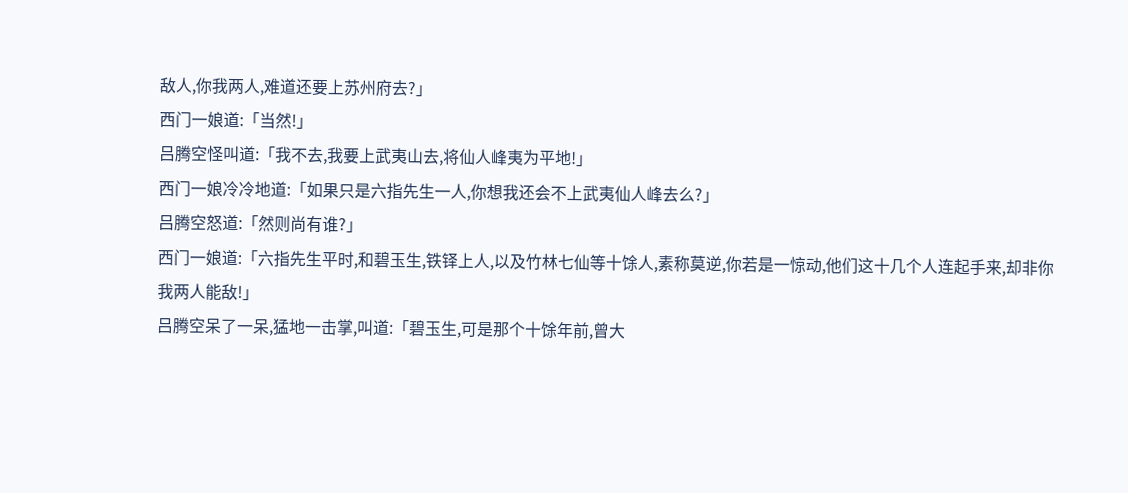敌人,你我两人,难道还要上苏州府去?」
西门一娘道:「当然!」
吕腾空怪叫道:「我不去,我要上武夷山去,将仙人峰夷为平地!」
西门一娘冷冷地道:「如果只是六指先生一人,你想我还会不上武夷仙人峰去么?」
吕腾空怒道:「然则尚有谁?」
西门一娘道:「六指先生平时,和碧玉生,铁铎上人,以及竹林七仙等十馀人,素称莫逆,你若是一惊动,他们这十几个人连起手来,却非你我两人能敌!」
吕腾空呆了一呆,猛地一击掌,叫道:「碧玉生,可是那个十馀年前,曾大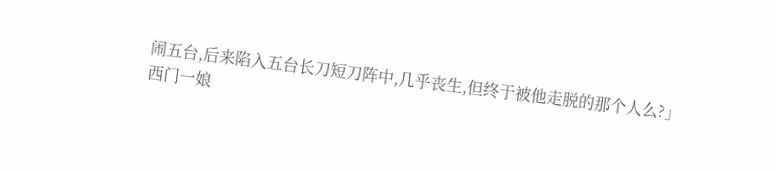闹五台,后来陷入五台长刀短刀阵中,几乎丧生,但终于被他走脱的那个人么?」
西门一娘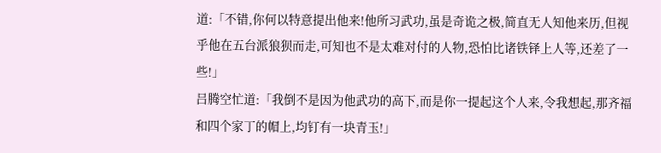道:「不错,你何以特意提出他来!他所习武功,虽是奇诡之极,简直无人知他来历,但视乎他在五台派狼狈而走,可知也不是太难对付的人物,恐怕比诸铁铎上人等,还差了一些!」
吕腾空忙道:「我倒不是因为他武功的高下,而是你一提起这个人来,令我想起,那齐福和四个家丁的帽上,均钉有一块青玉!」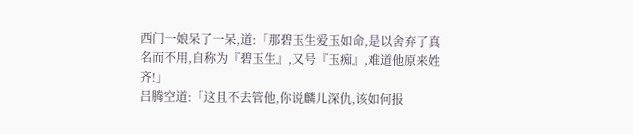西门一娘呆了一呆,道:「那碧玉生爱玉如命,是以舍弃了真名而不用,自称为『碧玉生』,又号『玉痴』,难道他原来姓齐!」
吕腾空道:「这且不去管他,你说麟儿深仇,该如何报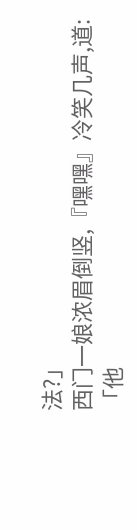法?」
西门一娘浓眉倒竖,『嘿嘿』冷笑几声,道:「他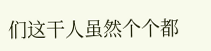们这干人虽然个个都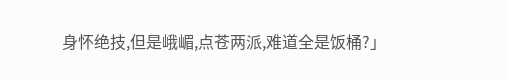身怀绝技,但是峨嵋,点苍两派,难道全是饭桶?」